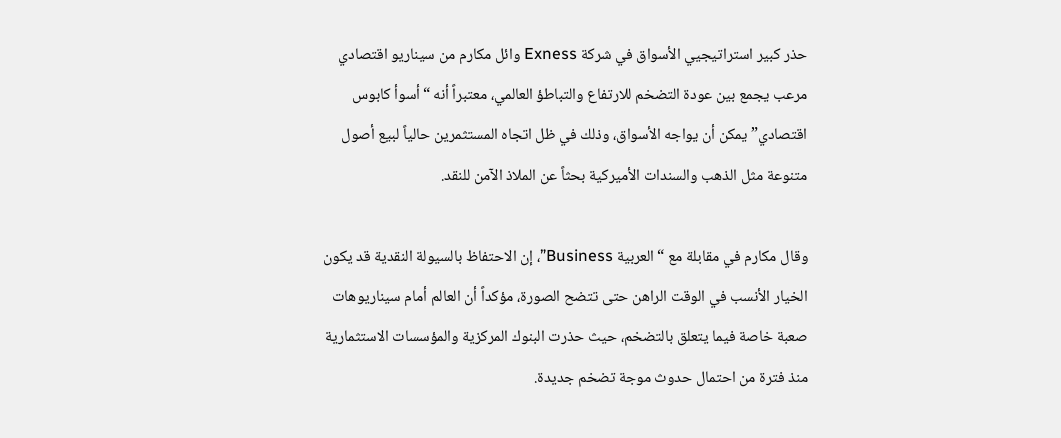حذر كبير استراتيجيي الأسواق في شركة Exness وائل مكارم من سيناريو اقتصادي مرعب يجمع بين عودة التضخم للارتفاع والتباطؤ العالمي، معتبراً أنه “أسوأ كابوس اقتصادي” يمكن أن يواجه الأسواق، وذلك في ظل اتجاه المستثمرين حالياً لبيع أصول متنوعة مثل الذهب والسندات الأميركية بحثاً عن الملاذ الآمن للنقد.

وقال مكارم في مقابلة مع “العربية Business”، إن الاحتفاظ بالسيولة النقدية قد يكون الخيار الأنسب في الوقت الراهن حتى تتضح الصورة، مؤكداً أن العالم أمام سيناريوهات صعبة خاصة فيما يتعلق بالتضخم، حيث حذرت البنوك المركزية والمؤسسات الاستثمارية منذ فترة من احتمال حدوث موجة تضخم جديدة.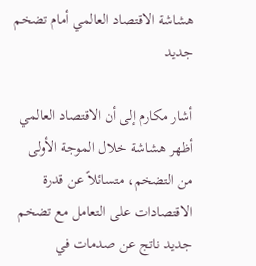هشاشة الاقتصاد العالمي أمام تضخم جديد

أشار مكارم إلى أن الاقتصاد العالمي أظهر هشاشة خلال الموجة الأولى من التضخم، متسائلاً عن قدرة الاقتصادات على التعامل مع تضخم جديد ناتج عن صدمات في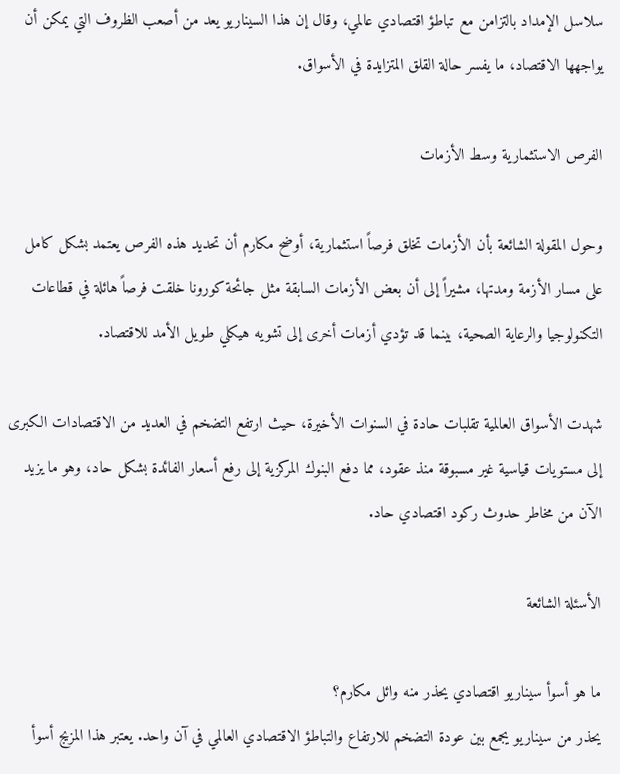سلاسل الإمداد بالتزامن مع تباطؤ اقتصادي عالمي، وقال إن هذا السيناريو يعد من أصعب الظروف التي يمكن أن يواجهها الاقتصاد، ما يفسر حالة القلق المتزايدة في الأسواق.

الفرص الاستثمارية وسط الأزمات

وحول المقولة الشائعة بأن الأزمات تخلق فرصاً استثمارية، أوضح مكارم أن تحديد هذه الفرص يعتمد بشكل كامل على مسار الأزمة ومدتها، مشيراً إلى أن بعض الأزمات السابقة مثل جائحة كورونا خلقت فرصاً هائلة في قطاعات التكنولوجيا والرعاية الصحية، بينما قد تؤدي أزمات أخرى إلى تشويه هيكلي طويل الأمد للاقتصاد.

شهدت الأسواق العالمية تقلبات حادة في السنوات الأخيرة، حيث ارتفع التضخم في العديد من الاقتصادات الكبرى إلى مستويات قياسية غير مسبوقة منذ عقود، مما دفع البنوك المركزية إلى رفع أسعار الفائدة بشكل حاد، وهو ما يزيد الآن من مخاطر حدوث ركود اقتصادي حاد.

الأسئلة الشائعة

ما هو أسوأ سيناريو اقتصادي يحذر منه وائل مكارم؟
يحذر من سيناريو يجمع بين عودة التضخم للارتفاع والتباطؤ الاقتصادي العالمي في آن واحد. يعتبر هذا المزيج أسوأ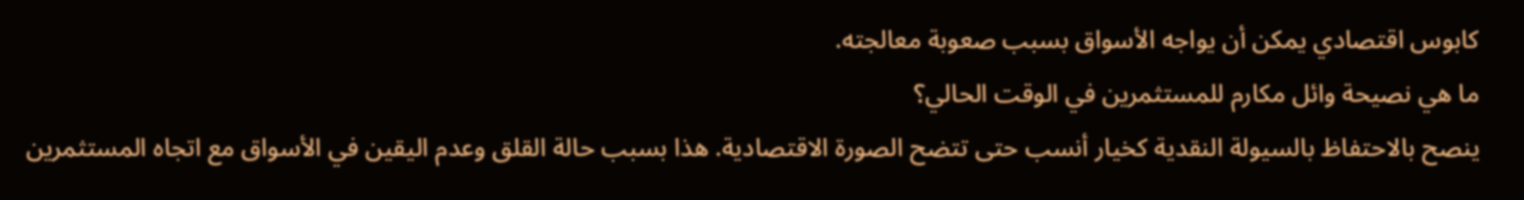كابوس اقتصادي يمكن أن يواجه الأسواق بسبب صعوبة معالجته.
ما هي نصيحة وائل مكارم للمستثمرين في الوقت الحالي؟
ينصح بالاحتفاظ بالسيولة النقدية كخيار أنسب حتى تتضح الصورة الاقتصادية. هذا بسبب حالة القلق وعدم اليقين في الأسواق مع اتجاه المستثمرين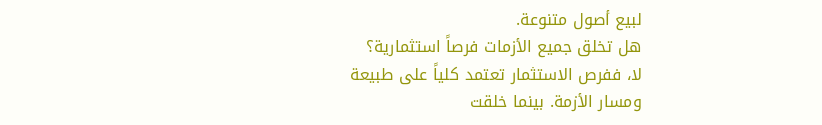لبيع أصول متنوعة.
هل تخلق جميع الأزمات فرصاً استثمارية؟
لا، ففرص الاستثمار تعتمد كلياً على طبيعة ومسار الأزمة. بينما خلقت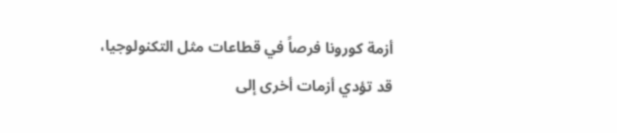أزمة كورونا فرصاً في قطاعات مثل التكنولوجيا، قد تؤدي أزمات أخرى إلى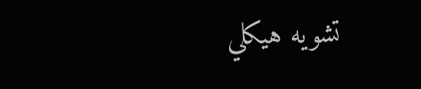تشويه هيكلي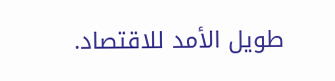طويل الأمد للاقتصاد.